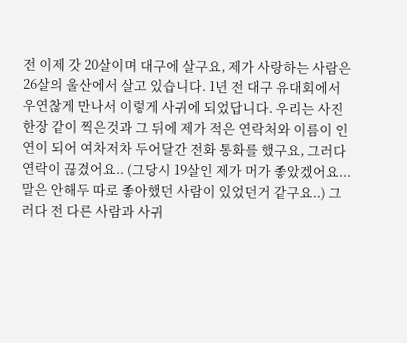전 이제 갓 20살이며 대구에 살구요, 제가 사랑하는 사람은 26살의 울산에서 살고 있습니다. 1년 전 대구 유대회에서 우연찮게 만나서 이렇게 사귀에 되었답니다. 우리는 사진 한장 같이 찍은것과 그 뒤에 제가 적은 연락처와 이름이 인연이 되어 여차저차 두어달간 전화 통화를 했구요, 그러다 연락이 끊겼어요.. (그당시 19살인 제가 머가 좋았겠어요...말은 안해두 따로 좋아했던 사람이 있었던거 같구요..) 그러다 전 다른 사람과 사귀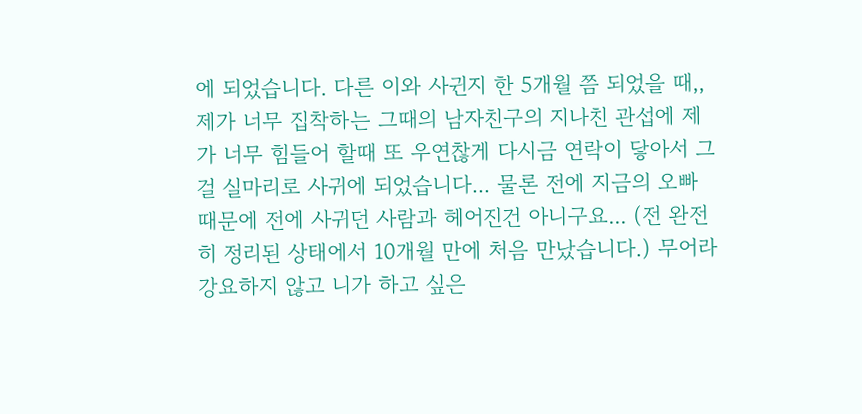에 되었습니다. 다른 이와 사귄지 한 5개월 쯤 되었을 때,, 제가 너무 집착하는 그때의 남자친구의 지나친 관섭에 제가 너무 힘들어 할때 또 우연찮게 다시금 연락이 닿아서 그걸 실마리로 사귀에 되었습니다... 물론 전에 지금의 오빠 때문에 전에 사귀던 사람과 헤어진건 아니구요... (전 완전히 정리된 상태에서 10개월 만에 처음 만났습니다.) 무어라 강요하지 않고 니가 하고 싶은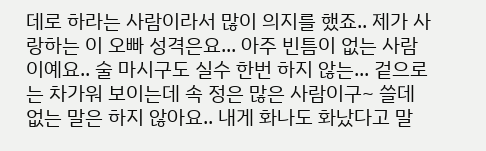데로 하라는 사람이라서 많이 의지를 했죠.. 제가 사랑하는 이 오빠 성격은요... 아주 빈틈이 없는 사람이예요.. 술 마시구도 실수 한번 하지 않는... 겉으로는 차가워 보이는데 속 정은 많은 사람이구~ 쓸데없는 말은 하지 않아요.. 내게 화나도 화났다고 말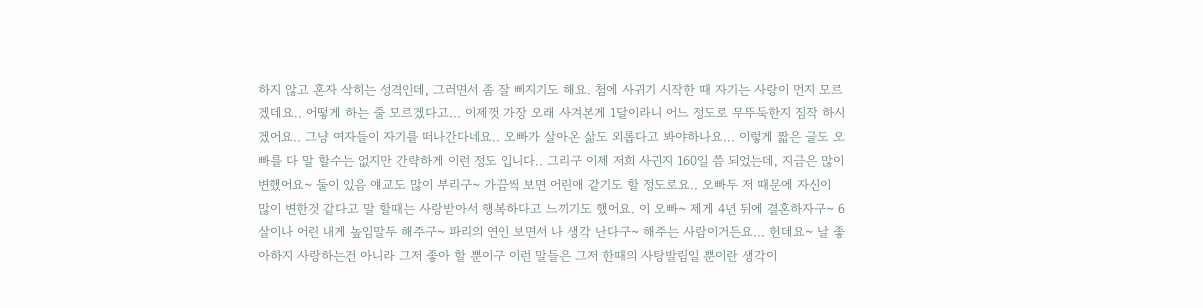하지 않고 혼자 삭히는 성격인데, 그러면서 좀 잘 삐지기도 해요. 첨에 사귀기 시작한 때 자기는 사랑이 먼지 모르겠데요.. 어떻게 하는 줄 모르겠다고... 이제껏 가장 오래 사겨본게 1달이라니 어느 정도로 무뚜둑한지 짐작 하시겠어요.. 그냥 여자들이 자기를 떠나간다네요.. 오빠가 살아온 삶도 외롭다고 봐야하나요... 이렇게 짧은 글도 오빠를 다 말 할수는 없지만 간략하게 이런 정도 입니다.. 그리구 이제 저희 사귄지 160일 쯤 되었는데, 지금은 많이 변했어요~ 둘이 있음 얘교도 많이 부리구~ 가끔씩 보면 어린애 같기도 할 정도로요.. 오빠두 저 때문에 자신이 많이 변한것 같다고 말 할때는 사랑받아서 행복하다고 느끼기도 했어요. 이 오빠~ 제게 4년 뒤에 결혼하자구~ 6살이나 어린 내게 높임말두 해주구~ 파리의 연인 보면서 나 생각 난다구~ 해주는 사람이거든요... 헌데요~ 날 좋아하지 사랑하는건 아니라 그저 좋아 할 뿐이구 이런 말들은 그저 한때의 사탕발림일 뿐이란 생각이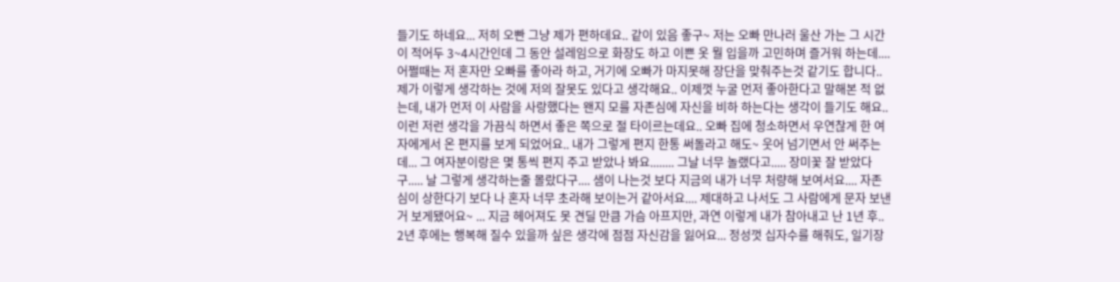들기도 하네요... 저히 오빤 그냥 제가 편하데요.. 같이 있음 좋구~ 저는 오빠 만나러 울산 가는 그 시간이 적어두 3~4시간인데 그 동안 설레임으로 화장도 하고 이쁜 옷 뭘 입을까 고민하며 즐거워 하는데.... 어쩔때는 저 혼자만 오빠를 좋아라 하고, 거기에 오빠가 마지못해 장단을 맞춰주는것 같기도 합니다.. 제가 이렇게 생각하는 것에 저의 잘못도 있다고 생각해요.. 이제껏 누굴 먼저 좋아한다고 말해본 적 없는데, 내가 먼저 이 사람을 사랑했다는 왠지 모를 자존심에 자신을 비하 하는다는 생각이 들기도 해요.. 이런 저런 생각을 가끔식 하면서 좋은 쪽으로 절 타이르는데요.. 오빠 집에 청소하면서 우연찮게 한 여자에게서 온 편지를 보게 되었어요.. 내가 그렇게 편지 한통 써돌라고 해도~ 웃어 넘기면서 안 써주는데... 그 여자분이랑은 몇 통씩 편지 주고 받았나 봐요........ 그날 너무 놀랬다고..... 장미꽃 잘 받았다구..... 날 그렇게 생각하는줄 몰랐다구.... 샘이 나는것 보다 지금의 내가 너무 처량해 보여서요.... 자존심이 상한다기 보다 나 혼자 너무 초라해 보이는거 같아서요.... 제대하고 나서도 그 사람에게 문자 보낸거 보게됐어요~ ... 지금 헤어져도 못 견딜 만큼 가슴 아프지만, 과연 이렇게 내가 참아내고 난 1년 후.. 2년 후에는 행복해 질수 있을까 싶은 생각에 점점 자신감을 잃어요... 정성껏 십자수를 해줘도, 일기장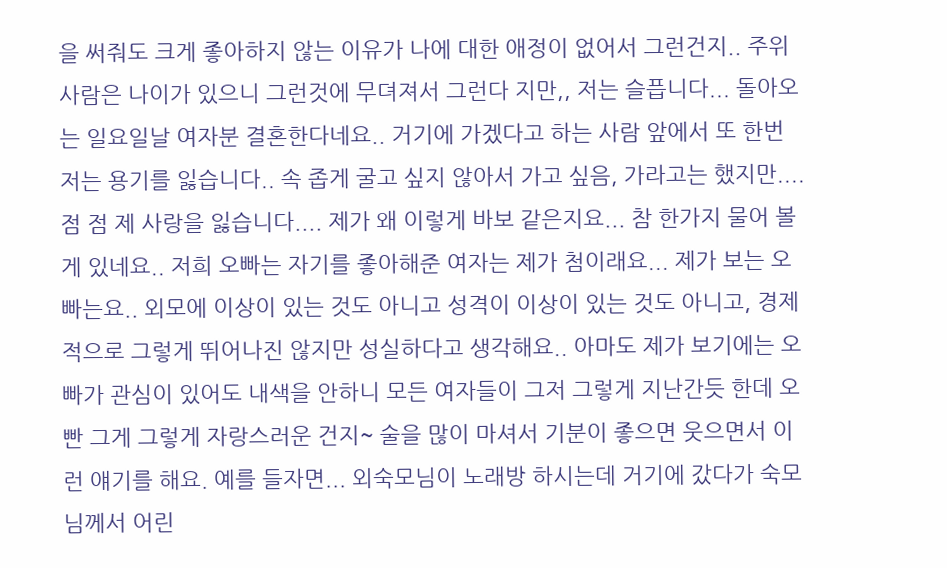을 써줘도 크게 좋아하지 않는 이유가 나에 대한 애정이 없어서 그런건지.. 주위 사람은 나이가 있으니 그런것에 무뎌져서 그런다 지만,, 저는 슬픕니다... 돌아오는 일요일날 여자분 결혼한다네요.. 거기에 가겠다고 하는 사람 앞에서 또 한번 저는 용기를 잃습니다.. 속 좁게 굴고 싶지 않아서 가고 싶음, 가라고는 했지만.... 점 점 제 사랑을 잃습니다.... 제가 왜 이렇게 바보 같은지요... 참 한가지 물어 볼게 있네요.. 저희 오빠는 자기를 좋아해준 여자는 제가 첨이래요... 제가 보는 오빠는요.. 외모에 이상이 있는 것도 아니고 성격이 이상이 있는 것도 아니고, 경제적으로 그렇게 뛰어나진 않지만 성실하다고 생각해요.. 아마도 제가 보기에는 오빠가 관심이 있어도 내색을 안하니 모든 여자들이 그저 그렇게 지난간듯 한데 오빤 그게 그렇게 자랑스러운 건지~ 술을 많이 마셔서 기분이 좋으면 웃으면서 이런 얘기를 해요. 예를 들자면... 외숙모님이 노래방 하시는데 거기에 갔다가 숙모님께서 어린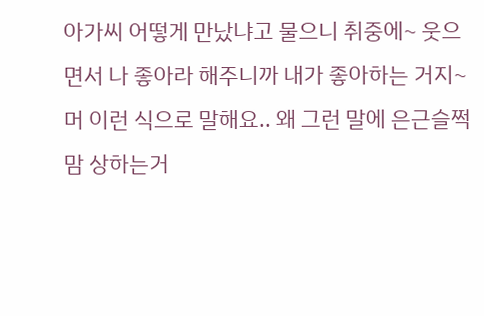아가씨 어떻게 만났냐고 물으니 취중에~ 웃으면서 나 좋아라 해주니까 내가 좋아하는 거지~ 머 이런 식으로 말해요.. 왜 그런 말에 은근슬쩍 맘 상하는거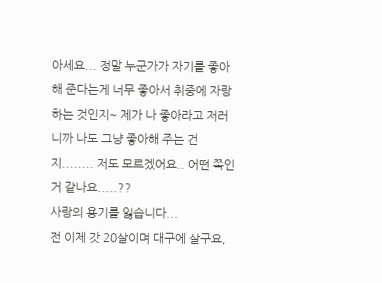아세요... 정말 누군가가 자기를 좋아해 준다는게 너무 좋아서 취중에 자랑하는 것인지~ 제가 나 좋아라고 저러니까 나도 그냥 좋아해 주는 건지........ 저도 모르겠어요.. 어떤 쪽인거 같나요.....??
사랑의 용기를 잃습니다...
전 이제 갓 20살이며 대구에 살구요,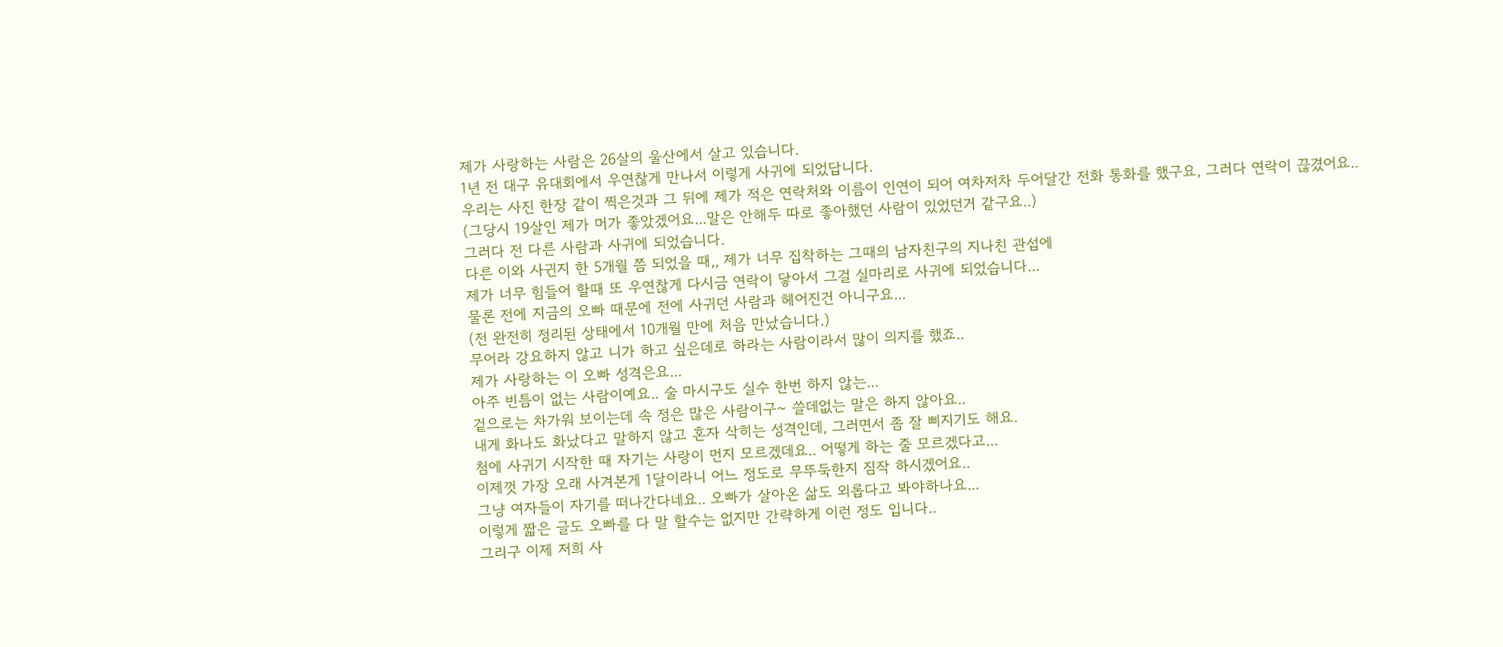제가 사랑하는 사람은 26살의 울산에서 살고 있습니다.
1년 전 대구 유대회에서 우연찮게 만나서 이렇게 사귀에 되었답니다.
우리는 사진 한장 같이 찍은것과 그 뒤에 제가 적은 연락처와 이름이 인연이 되어 여차저차 두어달간 전화 통화를 했구요, 그러다 연락이 끊겼어요..
(그당시 19살인 제가 머가 좋았겠어요...말은 안해두 따로 좋아했던 사람이 있었던거 같구요..)
그러다 전 다른 사람과 사귀에 되었습니다.
다른 이와 사귄지 한 5개월 쯤 되었을 때,, 제가 너무 집착하는 그때의 남자친구의 지나친 관섭에
제가 너무 힘들어 할때 또 우연찮게 다시금 연락이 닿아서 그걸 실마리로 사귀에 되었습니다...
물론 전에 지금의 오빠 때문에 전에 사귀던 사람과 헤어진건 아니구요...
(전 완전히 정리된 상태에서 10개월 만에 처음 만났습니다.)
무어라 강요하지 않고 니가 하고 싶은데로 하라는 사람이라서 많이 의지를 했죠..
제가 사랑하는 이 오빠 성격은요...
아주 빈틈이 없는 사람이예요.. 술 마시구도 실수 한번 하지 않는...
겉으로는 차가워 보이는데 속 정은 많은 사람이구~ 쓸데없는 말은 하지 않아요..
내게 화나도 화났다고 말하지 않고 혼자 삭히는 성격인데, 그러면서 좀 잘 삐지기도 해요.
첨에 사귀기 시작한 때 자기는 사랑이 먼지 모르겠데요.. 어떻게 하는 줄 모르겠다고...
이제껏 가장 오래 사겨본게 1달이라니 어느 정도로 무뚜둑한지 짐작 하시겠어요..
그냥 여자들이 자기를 떠나간다네요.. 오빠가 살아온 삶도 외롭다고 봐야하나요...
이렇게 짧은 글도 오빠를 다 말 할수는 없지만 간략하게 이런 정도 입니다..
그리구 이제 저희 사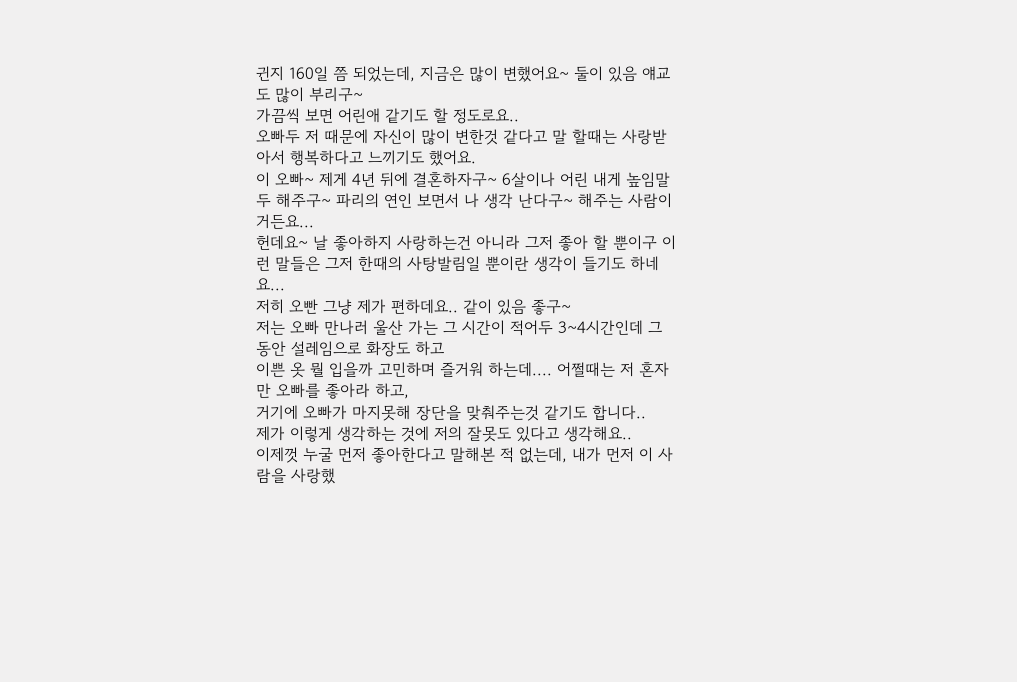귄지 160일 쯤 되었는데, 지금은 많이 변했어요~ 둘이 있음 얘교도 많이 부리구~
가끔씩 보면 어린애 같기도 할 정도로요..
오빠두 저 때문에 자신이 많이 변한것 같다고 말 할때는 사랑받아서 행복하다고 느끼기도 했어요.
이 오빠~ 제게 4년 뒤에 결혼하자구~ 6살이나 어린 내게 높임말두 해주구~ 파리의 연인 보면서 나 생각 난다구~ 해주는 사람이거든요...
헌데요~ 날 좋아하지 사랑하는건 아니라 그저 좋아 할 뿐이구 이런 말들은 그저 한때의 사탕발림일 뿐이란 생각이 들기도 하네요...
저히 오빤 그냥 제가 편하데요.. 같이 있음 좋구~
저는 오빠 만나러 울산 가는 그 시간이 적어두 3~4시간인데 그 동안 설레임으로 화장도 하고
이쁜 옷 뭘 입을까 고민하며 즐거워 하는데.... 어쩔때는 저 혼자만 오빠를 좋아라 하고,
거기에 오빠가 마지못해 장단을 맞춰주는것 같기도 합니다..
제가 이렇게 생각하는 것에 저의 잘못도 있다고 생각해요..
이제껏 누굴 먼저 좋아한다고 말해본 적 없는데, 내가 먼저 이 사람을 사랑했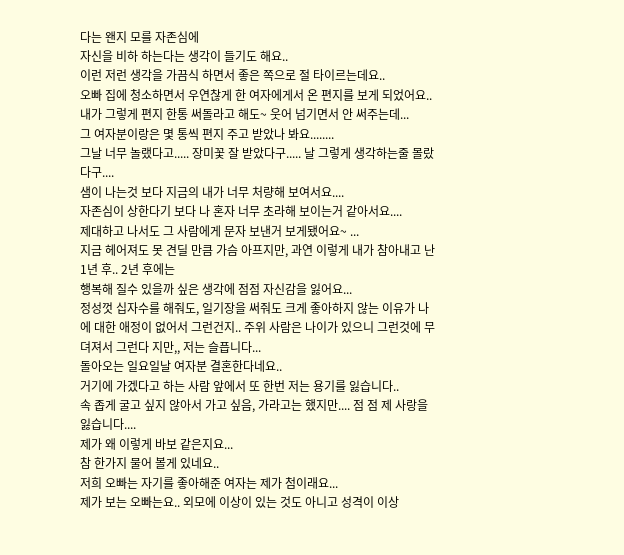다는 왠지 모를 자존심에
자신을 비하 하는다는 생각이 들기도 해요..
이런 저런 생각을 가끔식 하면서 좋은 쪽으로 절 타이르는데요..
오빠 집에 청소하면서 우연찮게 한 여자에게서 온 편지를 보게 되었어요..
내가 그렇게 편지 한통 써돌라고 해도~ 웃어 넘기면서 안 써주는데...
그 여자분이랑은 몇 통씩 편지 주고 받았나 봐요........
그날 너무 놀랬다고..... 장미꽃 잘 받았다구..... 날 그렇게 생각하는줄 몰랐다구....
샘이 나는것 보다 지금의 내가 너무 처량해 보여서요....
자존심이 상한다기 보다 나 혼자 너무 초라해 보이는거 같아서요....
제대하고 나서도 그 사람에게 문자 보낸거 보게됐어요~ ...
지금 헤어져도 못 견딜 만큼 가슴 아프지만, 과연 이렇게 내가 참아내고 난 1년 후.. 2년 후에는
행복해 질수 있을까 싶은 생각에 점점 자신감을 잃어요...
정성껏 십자수를 해줘도, 일기장을 써줘도 크게 좋아하지 않는 이유가 나에 대한 애정이 없어서 그런건지.. 주위 사람은 나이가 있으니 그런것에 무뎌져서 그런다 지만,, 저는 슬픕니다...
돌아오는 일요일날 여자분 결혼한다네요..
거기에 가겠다고 하는 사람 앞에서 또 한번 저는 용기를 잃습니다..
속 좁게 굴고 싶지 않아서 가고 싶음, 가라고는 했지만.... 점 점 제 사랑을 잃습니다....
제가 왜 이렇게 바보 같은지요...
참 한가지 물어 볼게 있네요..
저희 오빠는 자기를 좋아해준 여자는 제가 첨이래요...
제가 보는 오빠는요.. 외모에 이상이 있는 것도 아니고 성격이 이상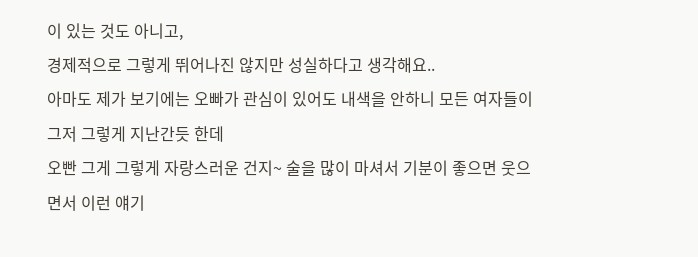이 있는 것도 아니고,
경제적으로 그렇게 뛰어나진 않지만 성실하다고 생각해요..
아마도 제가 보기에는 오빠가 관심이 있어도 내색을 안하니 모든 여자들이 그저 그렇게 지난간듯 한데
오빤 그게 그렇게 자랑스러운 건지~ 술을 많이 마셔서 기분이 좋으면 웃으면서 이런 얘기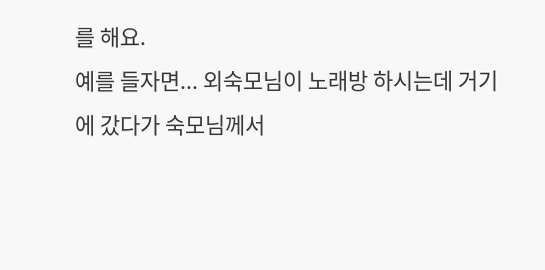를 해요.
예를 들자면... 외숙모님이 노래방 하시는데 거기에 갔다가 숙모님께서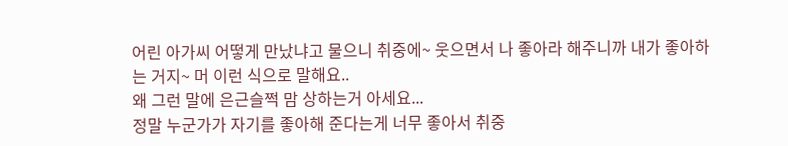어린 아가씨 어떻게 만났냐고 물으니 취중에~ 웃으면서 나 좋아라 해주니까 내가 좋아하는 거지~ 머 이런 식으로 말해요..
왜 그런 말에 은근슬쩍 맘 상하는거 아세요...
정말 누군가가 자기를 좋아해 준다는게 너무 좋아서 취중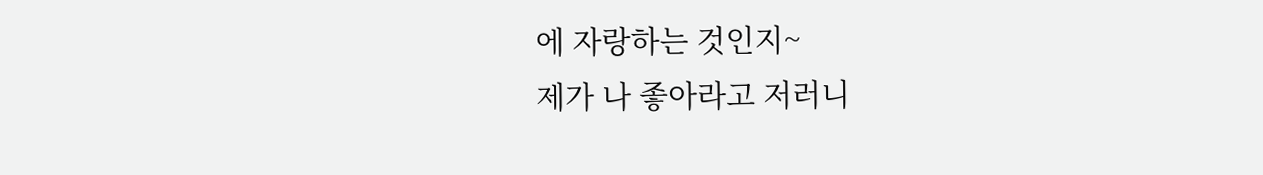에 자랑하는 것인지~
제가 나 좋아라고 저러니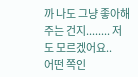까 나도 그냥 좋아해 주는 건지........ 저도 모르겠어요..
어떤 쪽인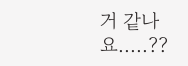거 같나요.....??